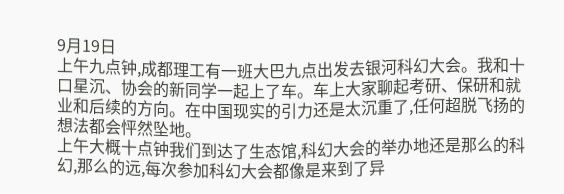9月19日
上午九点钟,成都理工有一班大巴九点出发去银河科幻大会。我和十口星沉、协会的新同学一起上了车。车上大家聊起考研、保研和就业和后续的方向。在中国现实的引力还是太沉重了,任何超脱飞扬的想法都会怦然坠地。
上午大概十点钟我们到达了生态馆,科幻大会的举办地还是那么的科幻,那么的远,每次参加科幻大会都像是来到了异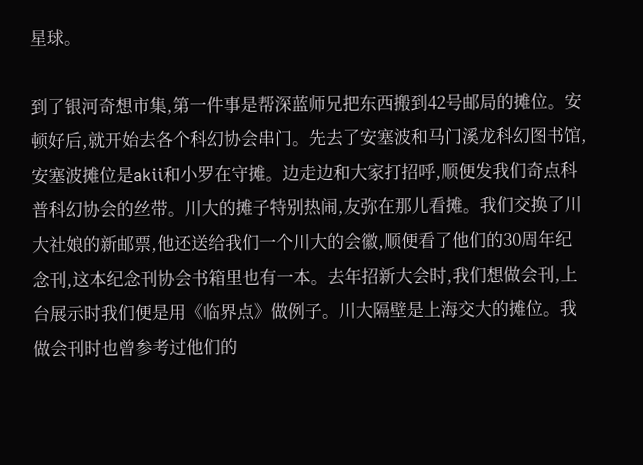星球。

到了银河奇想市集,第一件事是帮深蓝师兄把东西搬到42号邮局的摊位。安顿好后,就开始去各个科幻协会串门。先去了安塞波和马门溪龙科幻图书馆,安塞波摊位是akii和小罗在守摊。边走边和大家打招呼,顺便发我们奇点科普科幻协会的丝带。川大的摊子特别热闹,友弥在那儿看摊。我们交换了川大社娘的新邮票,他还送给我们一个川大的会徽,顺便看了他们的30周年纪念刊,这本纪念刊协会书箱里也有一本。去年招新大会时,我们想做会刊,上台展示时我们便是用《临界点》做例子。川大隔壁是上海交大的摊位。我做会刊时也曾参考过他们的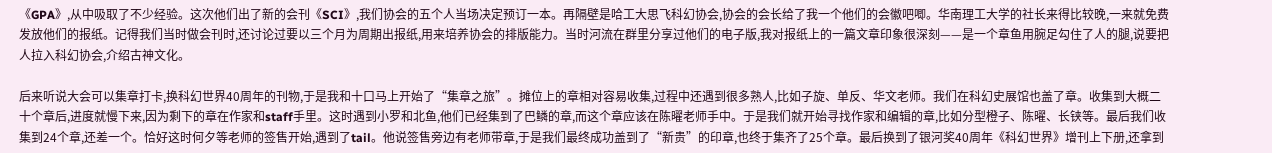《GPA》,从中吸取了不少经验。这次他们出了新的会刊《SCI》,我们协会的五个人当场决定预订一本。再隔壁是哈工大思飞科幻协会,协会的会长给了我一个他们的会徽吧唧。华南理工大学的社长来得比较晚,一来就免费发放他们的报纸。记得我们当时做会刊时,还讨论过要以三个月为周期出报纸,用来培养协会的排版能力。当时河流在群里分享过他们的电子版,我对报纸上的一篇文章印象很深刻——是一个章鱼用腕足勾住了人的腿,说要把人拉入科幻协会,介绍古神文化。

后来听说大会可以集章打卡,换科幻世界40周年的刊物,于是我和十口马上开始了“集章之旅”。摊位上的章相对容易收集,过程中还遇到很多熟人,比如子旋、单反、华文老师。我们在科幻史展馆也盖了章。收集到大概二十个章后,进度就慢下来,因为剩下的章在作家和staff手里。这时遇到小罗和北鱼,他们已经集到了巴鳞的章,而这个章应该在陈曜老师手中。于是我们就开始寻找作家和编辑的章,比如分型橙子、陈曜、长铗等。最后我们收集到24个章,还差一个。恰好这时何夕等老师的签售开始,遇到了tail。他说签售旁边有老师带章,于是我们最终成功盖到了“新贵”的印章,也终于集齐了25个章。最后换到了银河奖40周年《科幻世界》增刊上下册,还拿到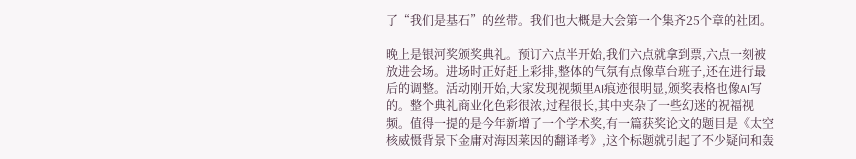了“我们是基石”的丝带。我们也大概是大会第一个集齐25个章的社团。

晚上是银河奖颁奖典礼。预订六点半开始,我们六点就拿到票,六点一刻被放进会场。进场时正好赶上彩排,整体的气氛有点像草台班子,还在进行最后的调整。活动刚开始,大家发现视频里AI痕迹很明显,颁奖表格也像AI写的。整个典礼商业化色彩很浓,过程很长,其中夹杂了一些幻迷的祝福视频。值得一提的是今年新增了一个学术奖,有一篇获奖论文的题目是《太空核威慑背景下金庸对海因莱因的翻译考》,这个标题就引起了不少疑问和轰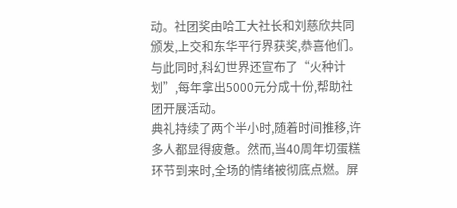动。社团奖由哈工大社长和刘慈欣共同颁发,上交和东华平行界获奖,恭喜他们。与此同时,科幻世界还宣布了“火种计划”,每年拿出5000元分成十份,帮助社团开展活动。
典礼持续了两个半小时,随着时间推移,许多人都显得疲惫。然而,当40周年切蛋糕环节到来时,全场的情绪被彻底点燃。屏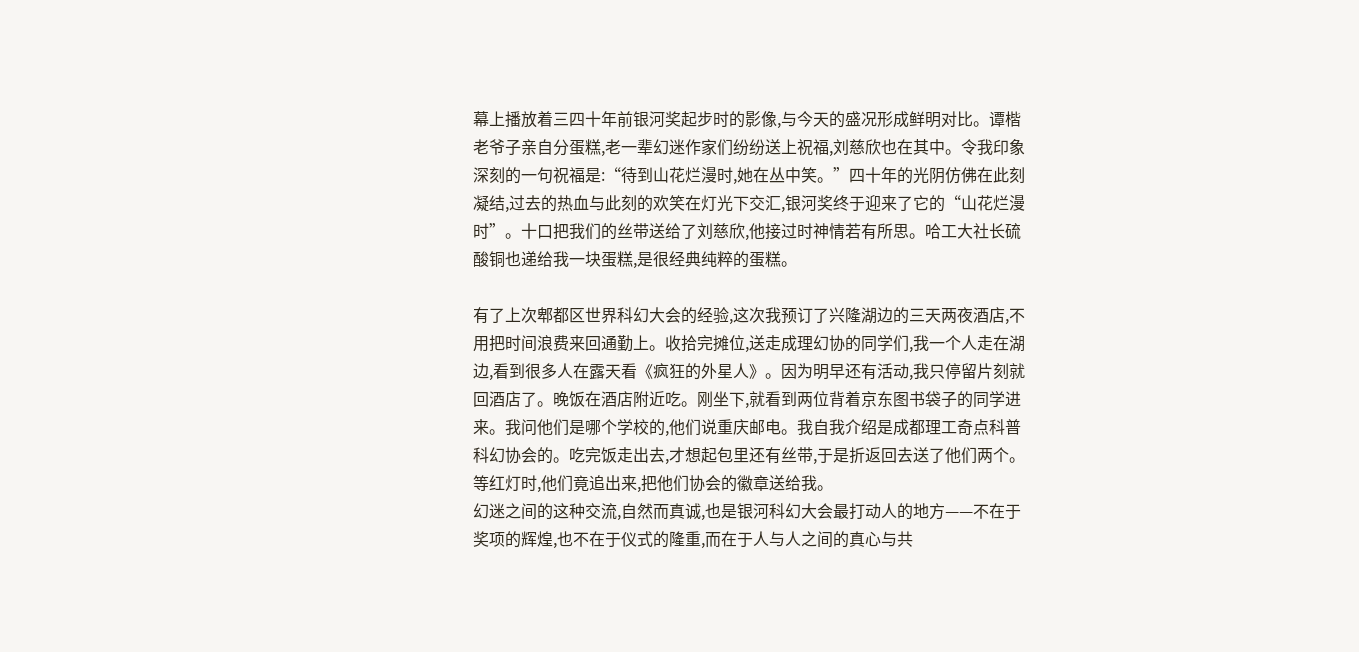幕上播放着三四十年前银河奖起步时的影像,与今天的盛况形成鲜明对比。谭楷老爷子亲自分蛋糕,老一辈幻迷作家们纷纷送上祝福,刘慈欣也在其中。令我印象深刻的一句祝福是:“待到山花烂漫时,她在丛中笑。”四十年的光阴仿佛在此刻凝结,过去的热血与此刻的欢笑在灯光下交汇,银河奖终于迎来了它的“山花烂漫时”。十口把我们的丝带送给了刘慈欣,他接过时神情若有所思。哈工大社长硫酸铜也递给我一块蛋糕,是很经典纯粹的蛋糕。

有了上次郫都区世界科幻大会的经验,这次我预订了兴隆湖边的三天两夜酒店,不用把时间浪费来回通勤上。收拾完摊位,送走成理幻协的同学们,我一个人走在湖边,看到很多人在露天看《疯狂的外星人》。因为明早还有活动,我只停留片刻就回酒店了。晚饭在酒店附近吃。刚坐下,就看到两位背着京东图书袋子的同学进来。我问他们是哪个学校的,他们说重庆邮电。我自我介绍是成都理工奇点科普科幻协会的。吃完饭走出去,才想起包里还有丝带,于是折返回去送了他们两个。等红灯时,他们竟追出来,把他们协会的徽章送给我。
幻迷之间的这种交流,自然而真诚,也是银河科幻大会最打动人的地方——不在于奖项的辉煌,也不在于仪式的隆重,而在于人与人之间的真心与共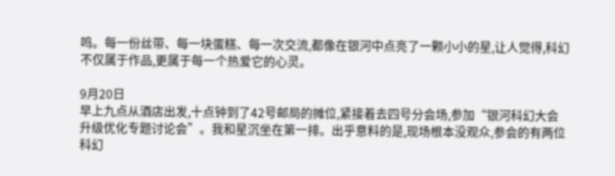鸣。每一份丝带、每一块蛋糕、每一次交流,都像在银河中点亮了一颗小小的星,让人觉得,科幻不仅属于作品,更属于每一个热爱它的心灵。

9月20日
早上九点从酒店出发,十点钟到了42号邮局的摊位,紧接着去四号分会场,参加“银河科幻大会升级优化专题讨论会”。我和星沉坐在第一排。出乎意料的是,现场根本没观众,参会的有两位科幻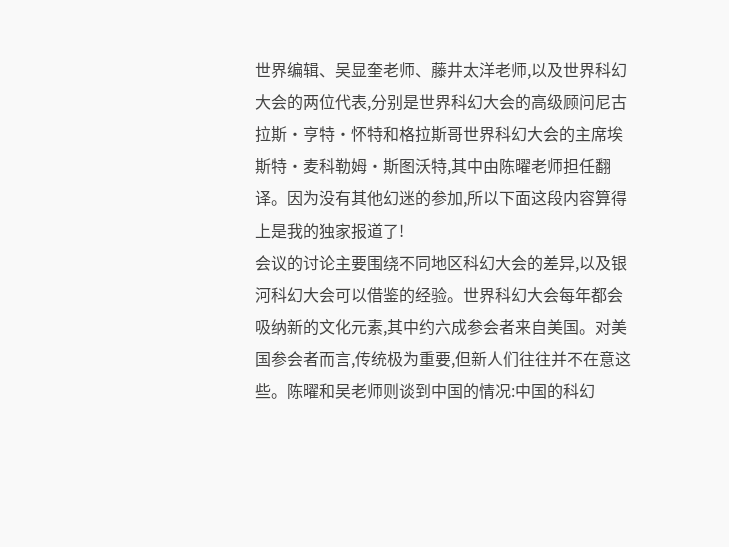世界编辑、吴显奎老师、藤井太洋老师,以及世界科幻大会的两位代表,分别是世界科幻大会的高级顾问尼古拉斯·亨特·怀特和格拉斯哥世界科幻大会的主席埃斯特·麦科勒姆·斯图沃特,其中由陈曜老师担任翻译。因为没有其他幻迷的参加,所以下面这段内容算得上是我的独家报道了!
会议的讨论主要围绕不同地区科幻大会的差异,以及银河科幻大会可以借鉴的经验。世界科幻大会每年都会吸纳新的文化元素,其中约六成参会者来自美国。对美国参会者而言,传统极为重要,但新人们往往并不在意这些。陈曜和吴老师则谈到中国的情况:中国的科幻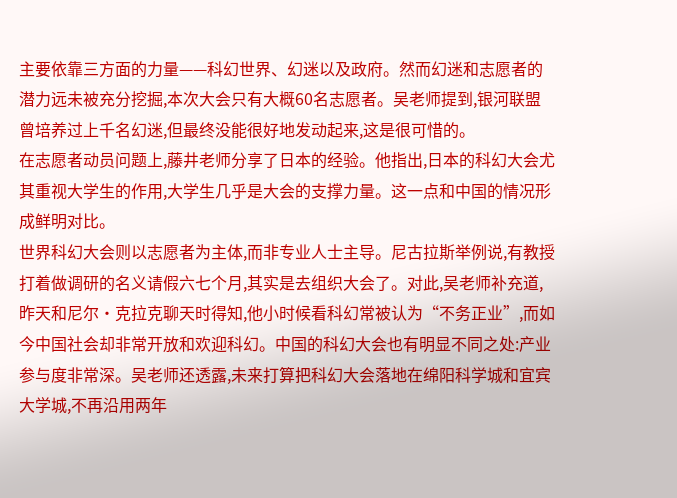主要依靠三方面的力量——科幻世界、幻迷以及政府。然而幻迷和志愿者的潜力远未被充分挖掘,本次大会只有大概60名志愿者。吴老师提到,银河联盟曾培养过上千名幻迷,但最终没能很好地发动起来,这是很可惜的。
在志愿者动员问题上,藤井老师分享了日本的经验。他指出,日本的科幻大会尤其重视大学生的作用,大学生几乎是大会的支撑力量。这一点和中国的情况形成鲜明对比。
世界科幻大会则以志愿者为主体,而非专业人士主导。尼古拉斯举例说,有教授打着做调研的名义请假六七个月,其实是去组织大会了。对此,吴老师补充道,昨天和尼尔·克拉克聊天时得知,他小时候看科幻常被认为“不务正业”,而如今中国社会却非常开放和欢迎科幻。中国的科幻大会也有明显不同之处:产业参与度非常深。吴老师还透露,未来打算把科幻大会落地在绵阳科学城和宜宾大学城,不再沿用两年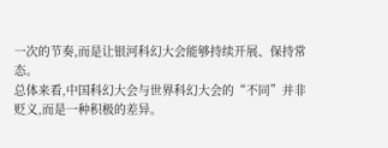一次的节奏,而是让银河科幻大会能够持续开展、保持常态。
总体来看,中国科幻大会与世界科幻大会的“不同”并非贬义,而是一种积极的差异。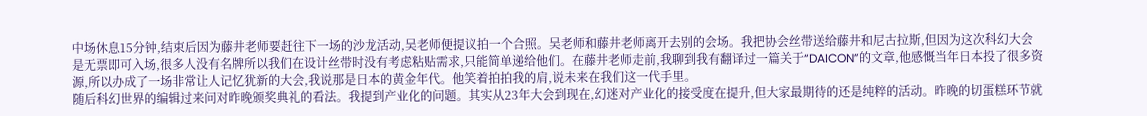中场休息15分钟,结束后因为藤井老师要赶往下一场的沙龙活动,吴老师便提议拍一个合照。吴老师和藤井老师离开去别的会场。我把协会丝带送给藤井和尼古拉斯,但因为这次科幻大会是无票即可入场,很多人没有名牌所以我们在设计丝带时没有考虑粘贴需求,只能简单递给他们。在藤井老师走前,我聊到我有翻译过一篇关于“DAICON”的文章,他感慨当年日本投了很多资源,所以办成了一场非常让人记忆犹新的大会,我说那是日本的黄金年代。他笑着拍拍我的肩,说未来在我们这一代手里。
随后科幻世界的编辑过来问对昨晚颁奖典礼的看法。我提到产业化的问题。其实从23年大会到现在,幻迷对产业化的接受度在提升,但大家最期待的还是纯粹的活动。昨晚的切蛋糕环节就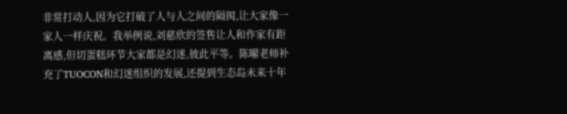非常打动人,因为它打破了人与人之间的隔阂,让大家像一家人一样庆祝。我举例说,刘慈欣的签售让人和作家有距离感,但切蛋糕环节大家都是幻迷,彼此平等。陈曜老师补充了TUOCON和幻迷组织的发展,还提到生态岛未来十年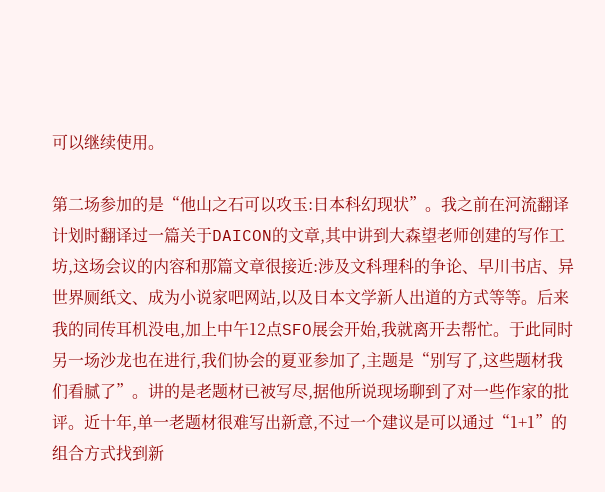可以继续使用。

第二场参加的是“他山之石可以攻玉:日本科幻现状”。我之前在河流翻译计划时翻译过一篇关于DAICON的文章,其中讲到大森望老师创建的写作工坊,这场会议的内容和那篇文章很接近:涉及文科理科的争论、早川书店、异世界厕纸文、成为小说家吧网站,以及日本文学新人出道的方式等等。后来我的同传耳机没电,加上中午12点SFO展会开始,我就离开去帮忙。于此同时另一场沙龙也在进行,我们协会的夏亚参加了,主题是“别写了,这些题材我们看腻了”。讲的是老题材已被写尽,据他所说现场聊到了对一些作家的批评。近十年,单一老题材很难写出新意,不过一个建议是可以通过“1+1”的组合方式找到新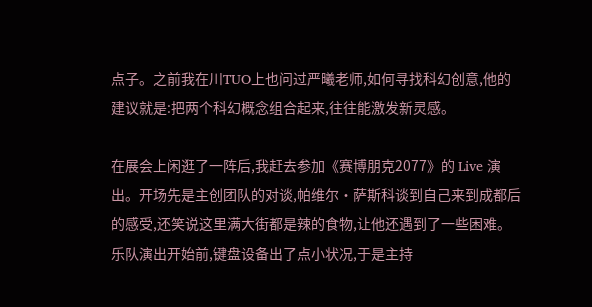点子。之前我在川TUO上也问过严曦老师,如何寻找科幻创意,他的建议就是:把两个科幻概念组合起来,往往能激发新灵感。

在展会上闲逛了一阵后,我赶去参加《赛博朋克2077》的 Live 演出。开场先是主创团队的对谈,帕维尔·萨斯科谈到自己来到成都后的感受,还笑说这里满大街都是辣的食物,让他还遇到了一些困难。乐队演出开始前,键盘设备出了点小状况,于是主持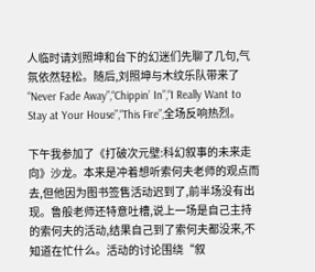人临时请刘照坤和台下的幻迷们先聊了几句,气氛依然轻松。随后,刘照坤与木纹乐队带来了“Never Fade Away”,“Chippin’ In”,“I Really Want to Stay at Your House”,“This Fire”,全场反响热烈。

下午我参加了《打破次元壁:科幻叙事的未来走向》沙龙。本来是冲着想听索何夫老师的观点而去,但他因为图书签售活动迟到了,前半场没有出现。鲁般老师还特意吐槽,说上一场是自己主持的索何夫的活动,结果自己到了索何夫都没来,不知道在忙什么。活动的讨论围绕“叙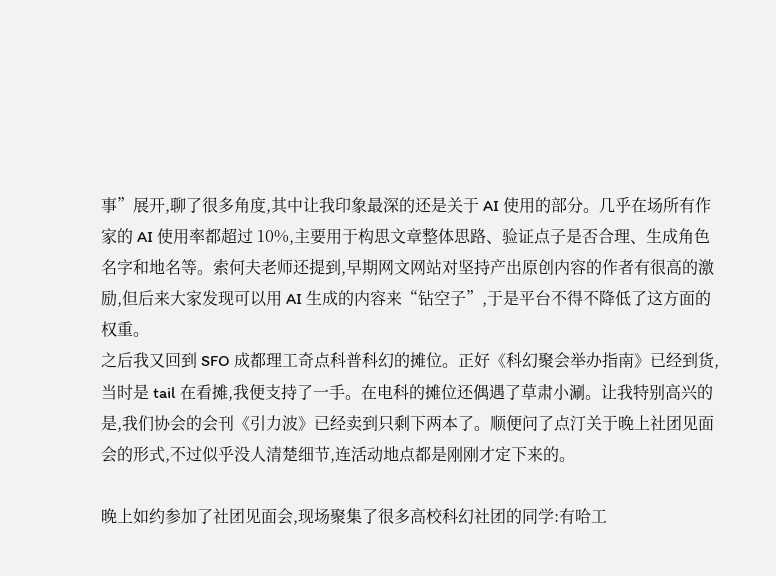事”展开,聊了很多角度,其中让我印象最深的还是关于 AI 使用的部分。几乎在场所有作家的 AI 使用率都超过 10%,主要用于构思文章整体思路、验证点子是否合理、生成角色名字和地名等。索何夫老师还提到,早期网文网站对坚持产出原创内容的作者有很高的激励,但后来大家发现可以用 AI 生成的内容来“钻空子”,于是平台不得不降低了这方面的权重。
之后我又回到 SFO 成都理工奇点科普科幻的摊位。正好《科幻聚会举办指南》已经到货,当时是 tail 在看摊,我便支持了一手。在电科的摊位还偶遇了草肃小涮。让我特别高兴的是,我们协会的会刊《引力波》已经卖到只剩下两本了。顺便问了点汀关于晚上社团见面会的形式,不过似乎没人清楚细节,连活动地点都是刚刚才定下来的。

晚上如约参加了社团见面会,现场聚集了很多高校科幻社团的同学:有哈工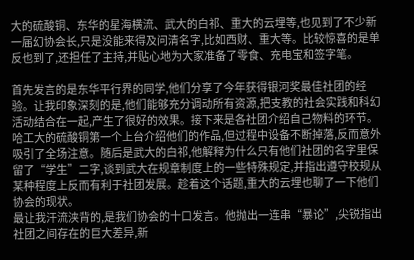大的硫酸铜、东华的星海横流、武大的白祁、重大的云埋等,也见到了不少新一届幻协会长,只是没能来得及问清名字,比如西财、重大等。比较惊喜的是单反也到了,还担任了主持,并贴心地为大家准备了零食、充电宝和签字笔。

首先发言的是东华平行界的同学,他们分享了今年获得银河奖最佳社团的经验。让我印象深刻的是,他们能够充分调动所有资源,把支教的社会实践和科幻活动结合在一起,产生了很好的效果。接下来是各社团介绍自己物料的环节。哈工大的硫酸铜第一个上台介绍他们的作品,但过程中设备不断掉落,反而意外吸引了全场注意。随后是武大的白祁,他解释为什么只有他们社团的名字里保留了“学生”二字,谈到武大在规章制度上的一些特殊规定,并指出遵守校规从某种程度上反而有利于社团发展。趁着这个话题,重大的云埋也聊了一下他们协会的现状。
最让我汗流浃背的,是我们协会的十口发言。他抛出一连串“暴论”,尖锐指出社团之间存在的巨大差异,新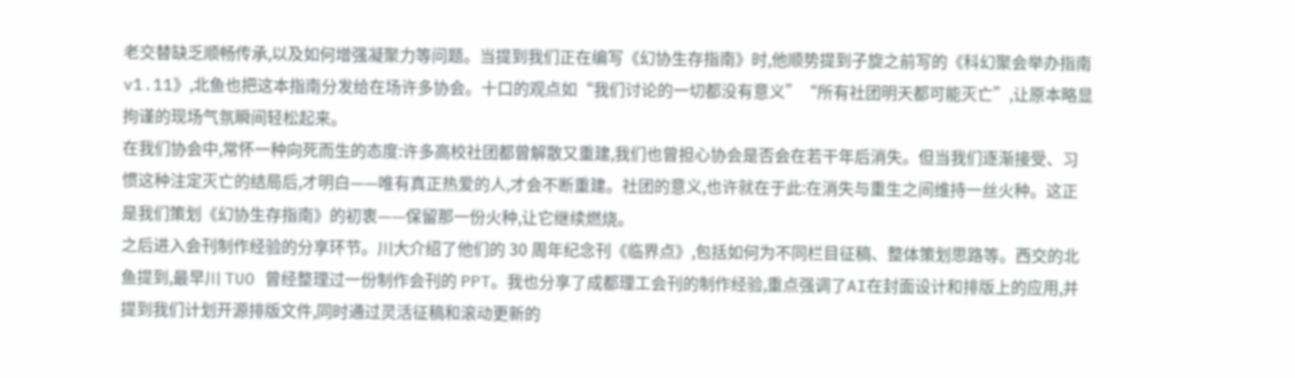老交替缺乏顺畅传承,以及如何增强凝聚力等问题。当提到我们正在编写《幻协生存指南》时,他顺势提到子旋之前写的《科幻聚会举办指南v1.11》,北鱼也把这本指南分发给在场许多协会。十口的观点如“我们讨论的一切都没有意义”“所有社团明天都可能灭亡”,让原本略显拘谨的现场气氛瞬间轻松起来。
在我们协会中,常怀一种向死而生的态度:许多高校社团都曾解散又重建,我们也曾担心协会是否会在若干年后消失。但当我们逐渐接受、习惯这种注定灭亡的结局后,才明白——唯有真正热爱的人,才会不断重建。社团的意义,也许就在于此:在消失与重生之间维持一丝火种。这正是我们策划《幻协生存指南》的初衷——保留那一份火种,让它继续燃烧。
之后进入会刊制作经验的分享环节。川大介绍了他们的 30 周年纪念刊《临界点》,包括如何为不同栏目征稿、整体策划思路等。西交的北鱼提到,最早川 TUO 曾经整理过一份制作会刊的 PPT。我也分享了成都理工会刊的制作经验,重点强调了AI在封面设计和排版上的应用,并提到我们计划开源排版文件,同时通过灵活征稿和滚动更新的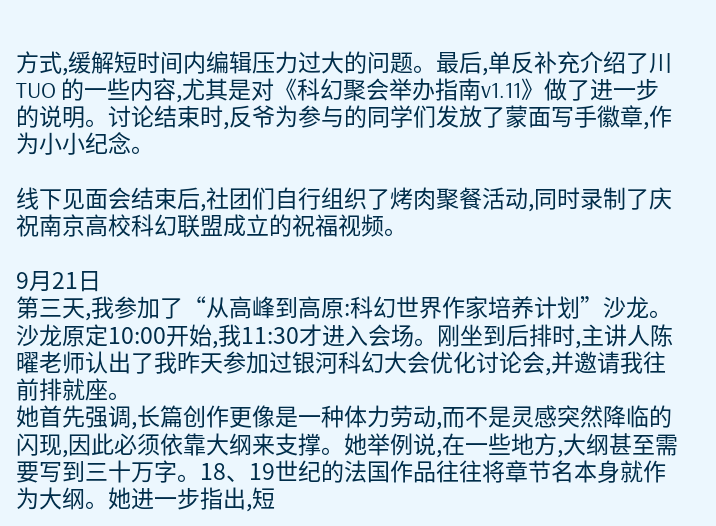方式,缓解短时间内编辑压力过大的问题。最后,单反补充介绍了川 TUO 的一些内容,尤其是对《科幻聚会举办指南v1.11》做了进一步的说明。讨论结束时,反爷为参与的同学们发放了蒙面写手徽章,作为小小纪念。

线下见面会结束后,社团们自行组织了烤肉聚餐活动,同时录制了庆祝南京高校科幻联盟成立的祝福视频。

9月21日
第三天,我参加了“从高峰到高原:科幻世界作家培养计划”沙龙。沙龙原定10:00开始,我11:30才进入会场。刚坐到后排时,主讲人陈曜老师认出了我昨天参加过银河科幻大会优化讨论会,并邀请我往前排就座。
她首先强调,长篇创作更像是一种体力劳动,而不是灵感突然降临的闪现,因此必须依靠大纲来支撑。她举例说,在一些地方,大纲甚至需要写到三十万字。18、19世纪的法国作品往往将章节名本身就作为大纲。她进一步指出,短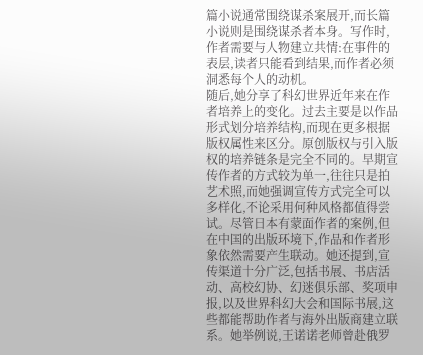篇小说通常围绕谋杀案展开,而长篇小说则是围绕谋杀者本身。写作时,作者需要与人物建立共情:在事件的表层,读者只能看到结果,而作者必须洞悉每个人的动机。
随后,她分享了科幻世界近年来在作者培养上的变化。过去主要是以作品形式划分培养结构,而现在更多根据版权属性来区分。原创版权与引入版权的培养链条是完全不同的。早期宣传作者的方式较为单一,往往只是拍艺术照,而她强调宣传方式完全可以多样化,不论采用何种风格都值得尝试。尽管日本有蒙面作者的案例,但在中国的出版环境下,作品和作者形象依然需要产生联动。她还提到,宣传渠道十分广泛,包括书展、书店活动、高校幻协、幻迷俱乐部、奖项申报,以及世界科幻大会和国际书展,这些都能帮助作者与海外出版商建立联系。她举例说,王诺诺老师曾赴俄罗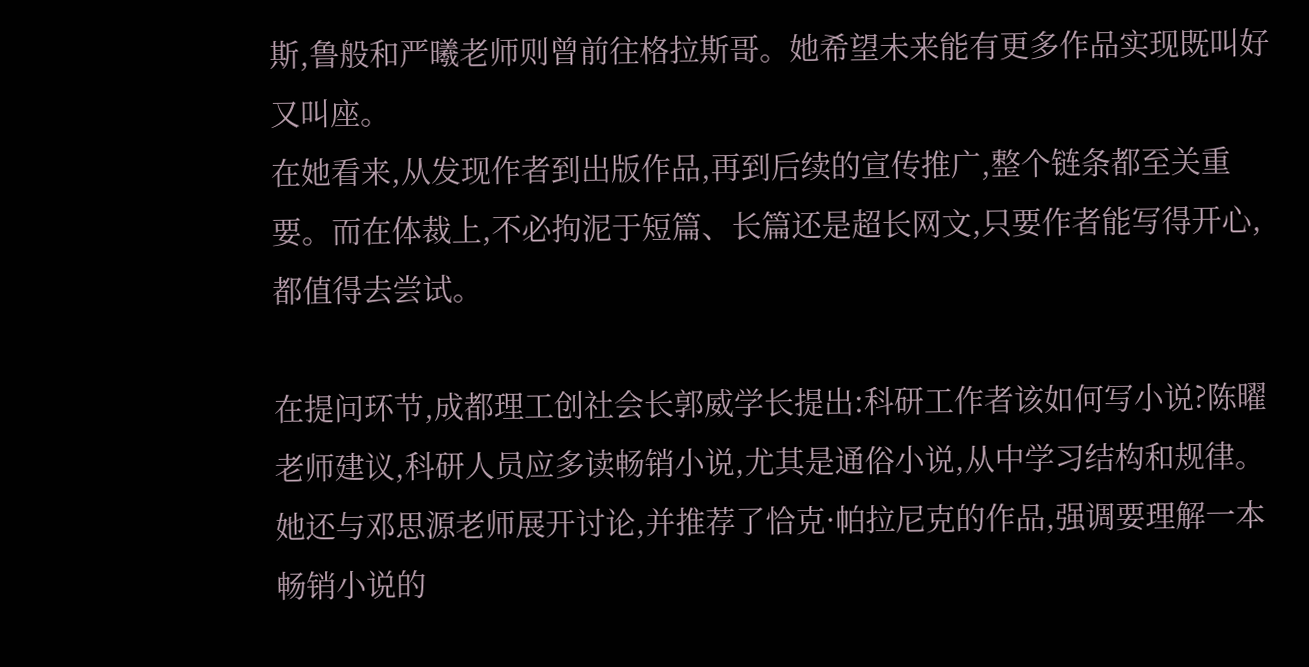斯,鲁般和严曦老师则曾前往格拉斯哥。她希望未来能有更多作品实现既叫好又叫座。
在她看来,从发现作者到出版作品,再到后续的宣传推广,整个链条都至关重要。而在体裁上,不必拘泥于短篇、长篇还是超长网文,只要作者能写得开心,都值得去尝试。

在提问环节,成都理工创社会长郭威学长提出:科研工作者该如何写小说?陈曜老师建议,科研人员应多读畅销小说,尤其是通俗小说,从中学习结构和规律。她还与邓思源老师展开讨论,并推荐了恰克·帕拉尼克的作品,强调要理解一本畅销小说的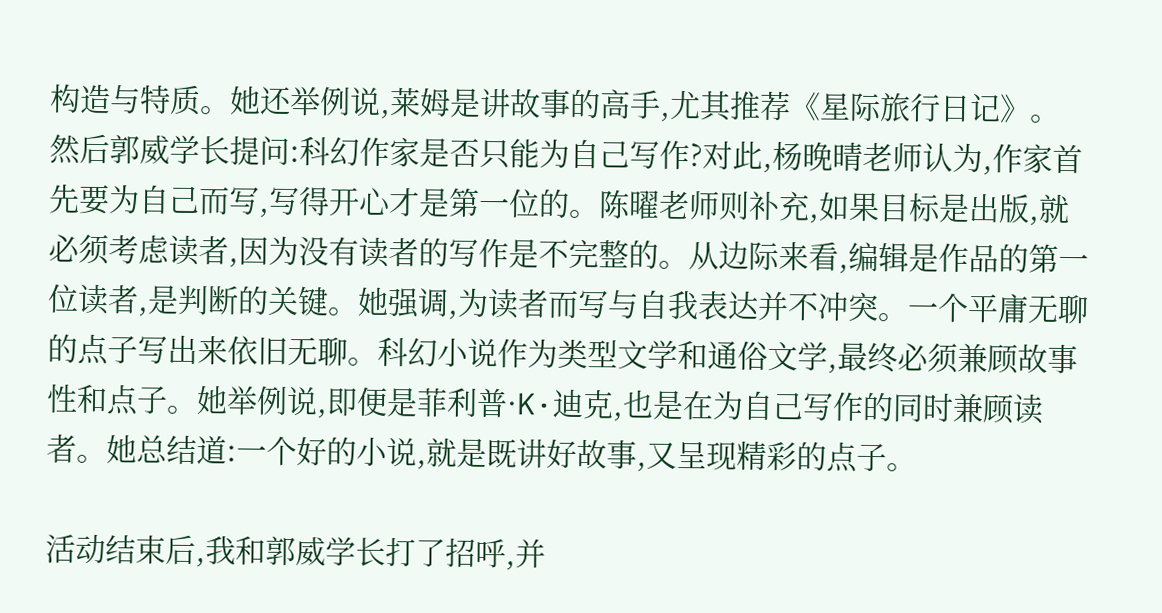构造与特质。她还举例说,莱姆是讲故事的高手,尤其推荐《星际旅行日记》。
然后郭威学长提问:科幻作家是否只能为自己写作?对此,杨晚晴老师认为,作家首先要为自己而写,写得开心才是第一位的。陈曜老师则补充,如果目标是出版,就必须考虑读者,因为没有读者的写作是不完整的。从边际来看,编辑是作品的第一位读者,是判断的关键。她强调,为读者而写与自我表达并不冲突。一个平庸无聊的点子写出来依旧无聊。科幻小说作为类型文学和通俗文学,最终必须兼顾故事性和点子。她举例说,即便是菲利普·K·迪克,也是在为自己写作的同时兼顾读者。她总结道:一个好的小说,就是既讲好故事,又呈现精彩的点子。

活动结束后,我和郭威学长打了招呼,并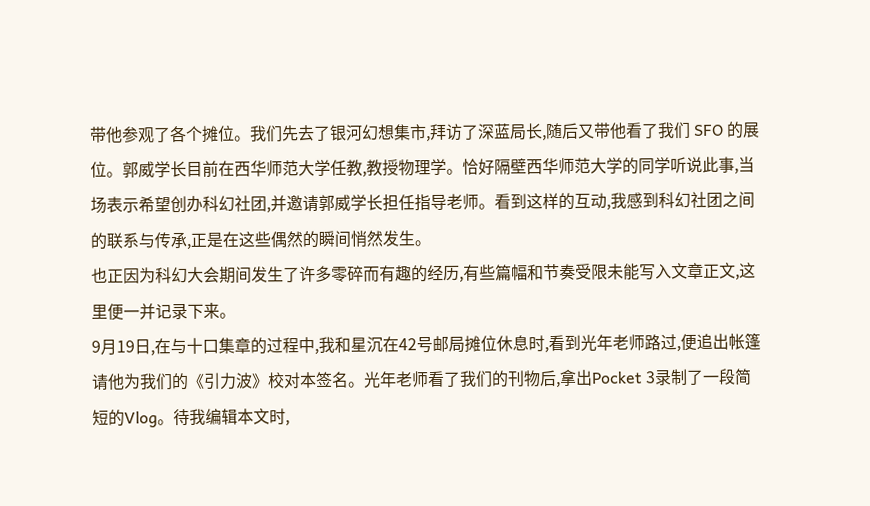带他参观了各个摊位。我们先去了银河幻想集市,拜访了深蓝局长,随后又带他看了我们 SFO 的展位。郭威学长目前在西华师范大学任教,教授物理学。恰好隔壁西华师范大学的同学听说此事,当场表示希望创办科幻社团,并邀请郭威学长担任指导老师。看到这样的互动,我感到科幻社团之间的联系与传承,正是在这些偶然的瞬间悄然发生。
也正因为科幻大会期间发生了许多零碎而有趣的经历,有些篇幅和节奏受限未能写入文章正文,这里便一并记录下来。
9月19日,在与十口集章的过程中,我和星沉在42号邮局摊位休息时,看到光年老师路过,便追出帐篷请他为我们的《引力波》校对本签名。光年老师看了我们的刊物后,拿出Pocket 3录制了一段简短的Vlog。待我编辑本文时,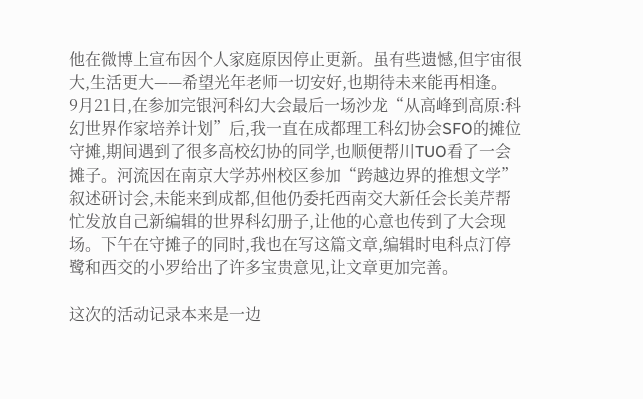他在微博上宣布因个人家庭原因停止更新。虽有些遗憾,但宇宙很大,生活更大——希望光年老师一切安好,也期待未来能再相逢。
9月21日,在参加完银河科幻大会最后一场沙龙“从高峰到高原:科幻世界作家培养计划”后,我一直在成都理工科幻协会SFO的摊位守摊,期间遇到了很多高校幻协的同学,也顺便帮川TUO看了一会摊子。河流因在南京大学苏州校区参加“跨越边界的推想文学”叙述研讨会,未能来到成都,但他仍委托西南交大新任会长美芹帮忙发放自己新编辑的世界科幻册子,让他的心意也传到了大会现场。下午在守摊子的同时,我也在写这篇文章,编辑时电科点汀停鹭和西交的小罗给出了许多宝贵意见,让文章更加完善。

这次的活动记录本来是一边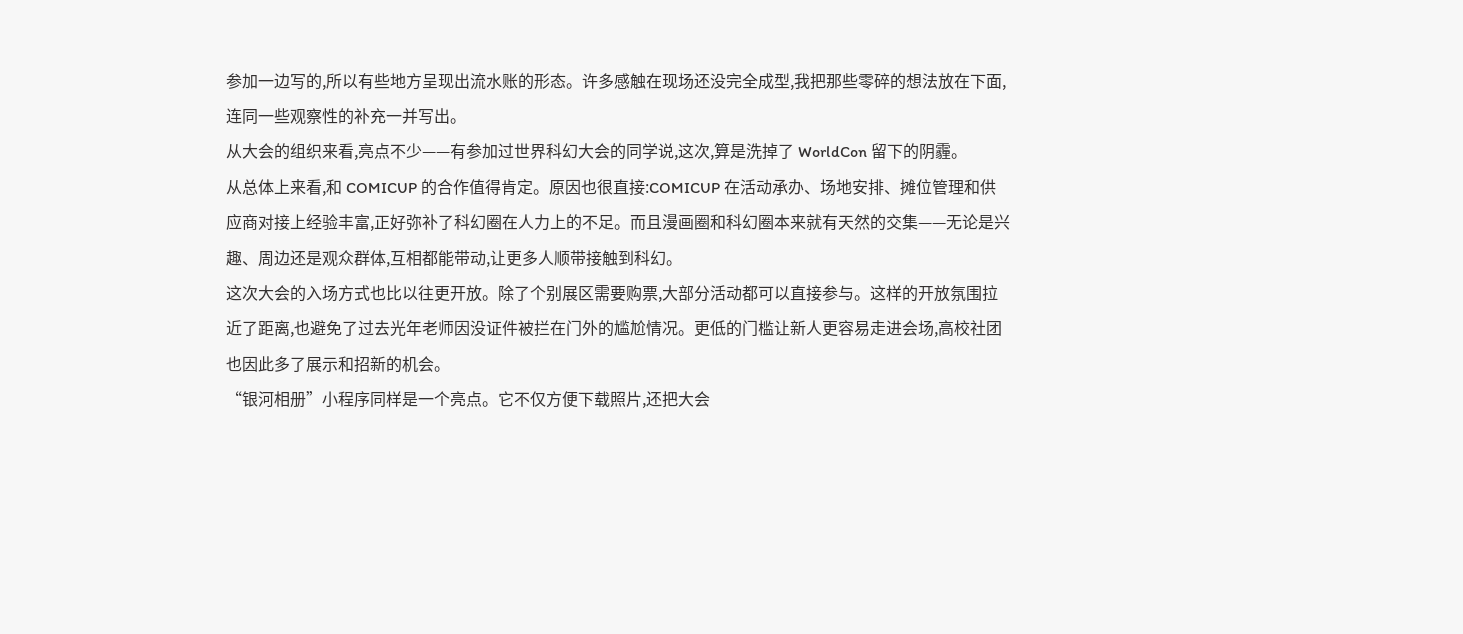参加一边写的,所以有些地方呈现出流水账的形态。许多感触在现场还没完全成型,我把那些零碎的想法放在下面,连同一些观察性的补充一并写出。
从大会的组织来看,亮点不少——有参加过世界科幻大会的同学说,这次,算是洗掉了 WorldCon 留下的阴霾。
从总体上来看,和 COMICUP 的合作值得肯定。原因也很直接:COMICUP 在活动承办、场地安排、摊位管理和供应商对接上经验丰富,正好弥补了科幻圈在人力上的不足。而且漫画圈和科幻圈本来就有天然的交集——无论是兴趣、周边还是观众群体,互相都能带动,让更多人顺带接触到科幻。
这次大会的入场方式也比以往更开放。除了个别展区需要购票,大部分活动都可以直接参与。这样的开放氛围拉近了距离,也避免了过去光年老师因没证件被拦在门外的尴尬情况。更低的门槛让新人更容易走进会场,高校社团也因此多了展示和招新的机会。
“银河相册”小程序同样是一个亮点。它不仅方便下载照片,还把大会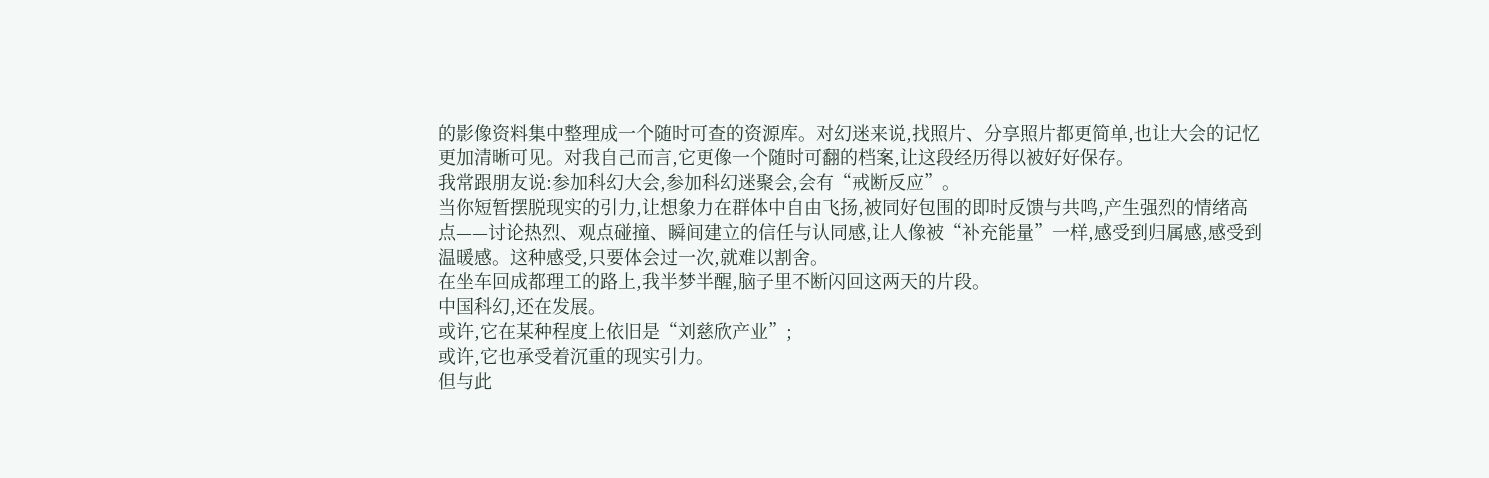的影像资料集中整理成一个随时可查的资源库。对幻迷来说,找照片、分享照片都更简单,也让大会的记忆更加清晰可见。对我自己而言,它更像一个随时可翻的档案,让这段经历得以被好好保存。
我常跟朋友说:参加科幻大会,参加科幻迷聚会,会有“戒断反应”。
当你短暂摆脱现实的引力,让想象力在群体中自由飞扬,被同好包围的即时反馈与共鸣,产生强烈的情绪高点——讨论热烈、观点碰撞、瞬间建立的信任与认同感,让人像被“补充能量”一样,感受到归属感,感受到温暖感。这种感受,只要体会过一次,就难以割舍。
在坐车回成都理工的路上,我半梦半醒,脑子里不断闪回这两天的片段。
中国科幻,还在发展。
或许,它在某种程度上依旧是“刘慈欣产业”;
或许,它也承受着沉重的现实引力。
但与此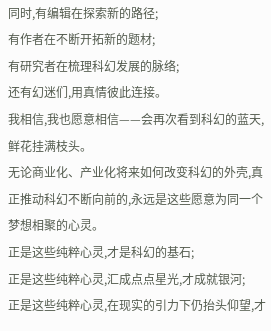同时,有编辑在探索新的路径;
有作者在不断开拓新的题材;
有研究者在梳理科幻发展的脉络;
还有幻迷们,用真情彼此连接。
我相信,我也愿意相信——会再次看到科幻的蓝天,鲜花挂满枝头。
无论商业化、产业化将来如何改变科幻的外壳,真正推动科幻不断向前的,永远是这些愿意为同一个梦想相聚的心灵。
正是这些纯粹心灵,才是科幻的基石;
正是这些纯粹心灵,汇成点点星光,才成就银河;
正是这些纯粹心灵,在现实的引力下仍抬头仰望,才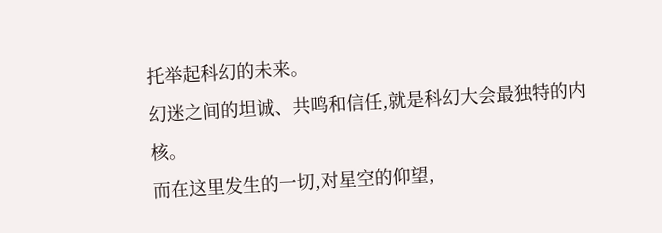托举起科幻的未来。
幻迷之间的坦诚、共鸣和信任,就是科幻大会最独特的内核。
而在这里发生的一切,对星空的仰望,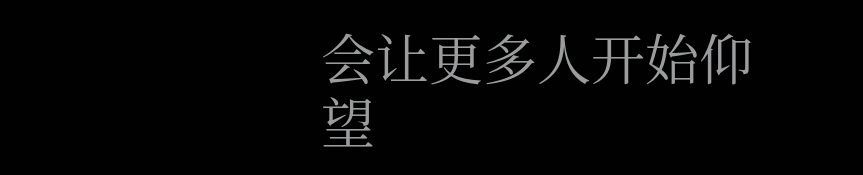会让更多人开始仰望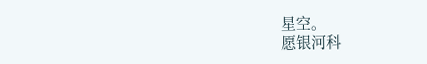星空。
愿银河科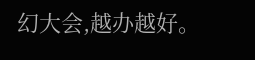幻大会,越办越好。